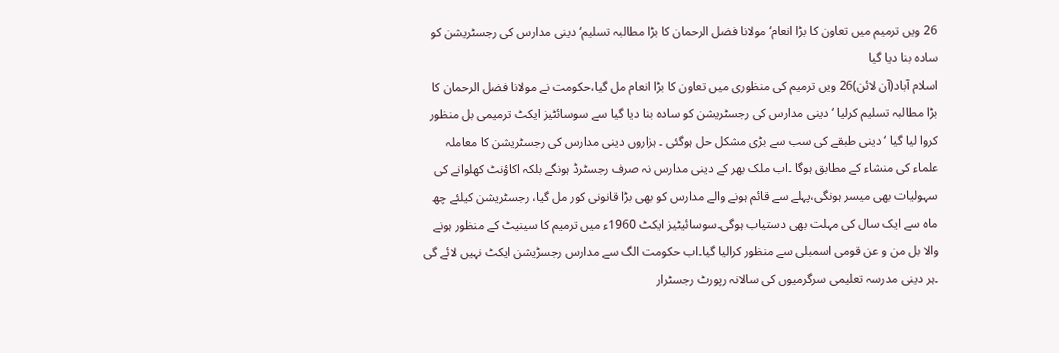26 ویں ترمیم میں تعاون کا بڑا انعام‘مولانا فضل الرحمان کا بڑا مطالبہ تسلیم‘ دینی مدارس کی رجسٹریشن کو سادہ بنا دیا گیا
اسلام آباد(آن لائن)26 ویں ترمیم کی منظوری میں تعاون کا بڑا انعام مل گیا،حکومت نے مولانا فضل الرحمان کا بڑا مطالبہ تسلیم کرلیا ‘ دینی مدارس کی رجسٹریشن کو سادہ بنا دیا گیا سے سوسائٹیز ایکٹ ترمیمی بل منظور کروا لیا گیا ‘ دینی طبقے کی سب سے بڑی مشکل حل ہوگئی ۔ ہزاروں دینی مدارس کی رجسٹریشن کا معاملہ علماء کی منشاء کے مطابق ہوگا ۔اب ملک بھر کے دینی مدارس نہ صرف رجسٹرڈ ہونگے بلکہ اکاؤنٹ کھلوانے کی سہولیات بھی میسر ہونگی،پہلے سے قائم ہونے والے مدارس کو بھی بڑا قانونی کور مل گیا، رجسٹریشن کیلئے چھ ماہ سے ایک سال کی مہلت بھی دستیاب ہوگی۔سوسائیٹیز ایکٹ 1960ء میں ترمیم کا سینیٹ کے منظور ہونے والا بل من و عن قومی اسمبلی سے منظور کرالیا گیا۔اب حکومت الگ سے مدارس رجسڑیشن ایکٹ نہیں لائے گی ۔ہر دینی مدرسہ تعلیمی سرگرمیوں کی سالانہ رپورٹ رجسٹرار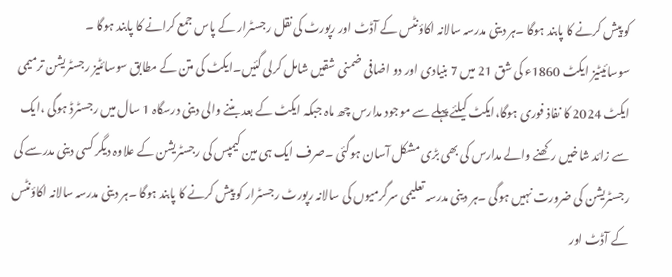کو پیش کرنے کا پابند ہوگا ۔ہر دینی مدرسہ سالانہ اکاؤنٹس کے آڈٹ اور رپورٹ کی نقل رجسٹرار کے پاس جمع کرانے کا پابند ہوگا ۔
سوسائیٹیز ایکٹ 1860ء کی شق 21 میں 7 بنیادی اور دو اضافی ضمنی شقیں شامل کرلی گئیں۔ایکٹ کی متن کے مطابق سوسائٹیز رجسٹریشن ترمیمی ایکٹ 2024 کا نفاذ فوری ہوگا،ایکٹ کیلئے پہلے سے موجود مدارس چھ ماہ جبکہ ایکٹ کے بعد بننے والی دینی درسگاہ 1 سال میں رجسٹرڈ ہوگی ،ایک سے زائد شاخیں رکھنے والے مدارس کی بھی بڑی مشکل آسان ہوگئی ۔صرف ایک ہی مین کیمپس کی رجسٹریشن کے علاوہ دیگر کسی دینی مدرسے کی رجسٹریشن کی ضرورت نہیں ہوگی ۔ہر دینی مدرسہ تعلیمی سرگرمیوں کی سالانہ رپورٹ رجسٹرار کو پیش کرنے کا پابند ہوگا ۔ہر دینی مدرسہ سالانہ اکاؤنٹس کے آڈٹ اور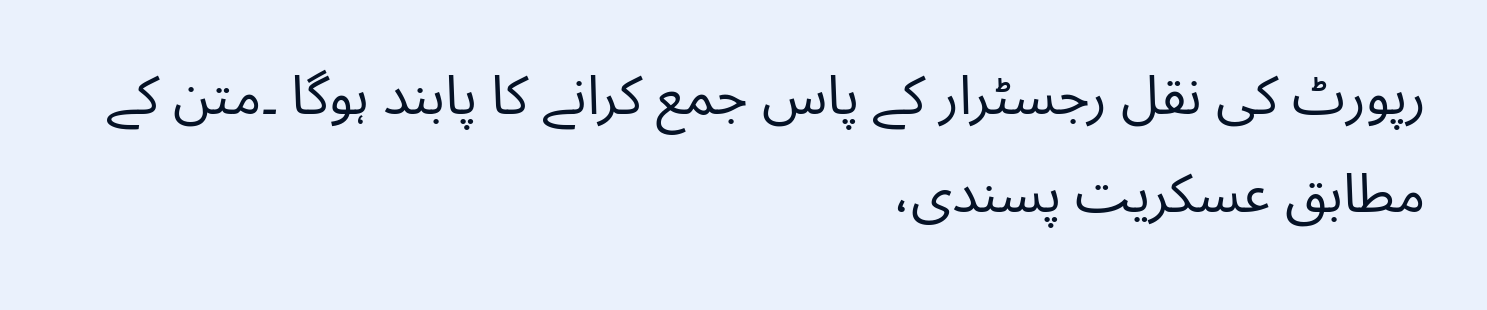رپورٹ کی نقل رجسٹرار کے پاس جمع کرانے کا پابند ہوگا ۔متن کے مطابق عسکریت پسندی،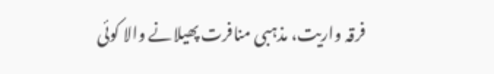فرقہ واریت، مذہبی منافرت پھیلانے والا کوئی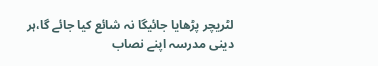لٹریچر پڑھایا جائیگا نہ شائع کیا جائے گا،ہر دینی مدرسہ اپنے نصاب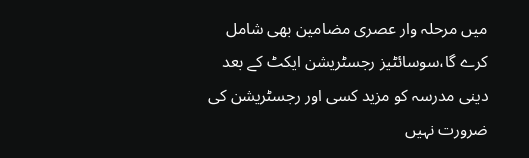میں مرحلہ وار عصری مضامین بھی شامل کرے گا،سوسائٹیز رجسٹریشن ایکٹ کے بعد دینی مدرسہ کو مزید کسی اور رجسٹریشن کی ضرورت نہیں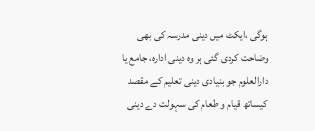ہوگی ،ایکٹ میں دینی مدرسہ کی بھی وضاحت کردی گئی ہر وہ دینی ادارہ، جامع یا دارالعلوم جو بنیادی دینی تعلیم کے مقصد کیساتھ قیام و طعام کی سہولت دے دینی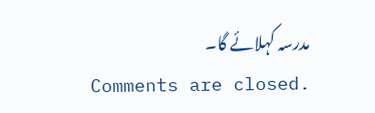مدرسہ کہلائے گا۔
Comments are closed.